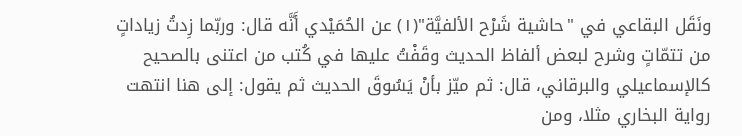ونَقَل البقاعي في "حاشية شَرْح الألفيَّة"(١) عن الحُمَيْدي أَنَّه قال: وربّما زِدتُ زياداتٍ من تتمّاتٍ وشرح لبعض ألفاظ الحديث وقَفْتُ عليها في كُتب من اعتنى بالصحيح كالإسماعيلي والبرقاني، قال: ثم ميّز بأنْ يَسُوقَ الحديث ثم يقول: إلى هنا انتهت رواية البخاري مثلا، ومن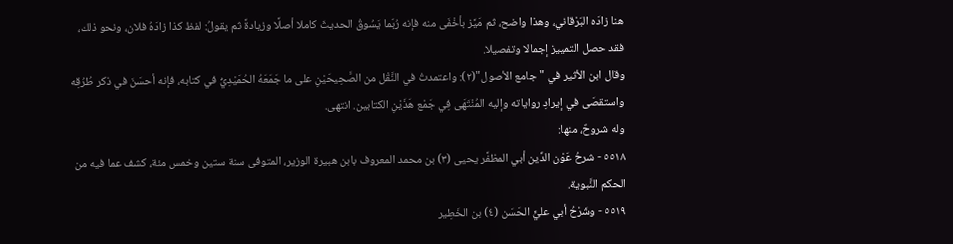هنا زادَه البَرْقاني، وهذا واضح، ثم مَيَّز بأخْفَى منه فإنه رُبّما يَسُوقُ الحديثَ كاملا أصلًا وزيادةً ثم يقولُ: لفظ كذا زادَهُ فلان، ونحو ذلك، فقد حصل التمييز إجمالا وتفصيلا.
وقال ابن الأثير في "جامع الأصول"(٢): واعتمدتُ في النَّقْل من الصَّحِيحَيْنِ على ما جَمَعَهُ الحُمَيْدِيُّ في كتابه، فإنه أحسَنَ في ذكر طُرُقِه واستقصَى في إيرادِ رواياته وإليه المُنْتَهَى فِي جَمْع هَذَيْنِ الكتابين. انتهى.
وله شروحٌ، منها:
٥٥١٨ - شرحُ عَوْن الدِّين أبي المظفَّر يحيى (٣) بن محمد المعروف بابن هبيرة الوزير، المتوفى سنة ستين وخمس مئة، كشف عما فيه من الحكم النَّبوية.
٥٥١٩ - وشَرْحُ أبي عليٍّ الحَسَن (٤) بن الخَطِير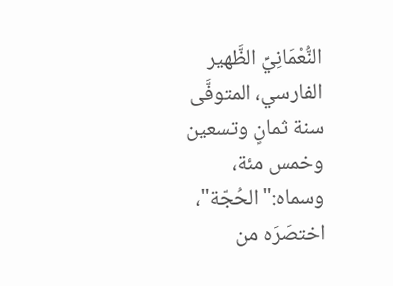النُّعْمَانِيِّ الظَّهير الفارسي، المتوفَّى سنة ثمانٍ وتسعين وخمس مئة، وسماه:"الحُجّة"، اختصَرَه من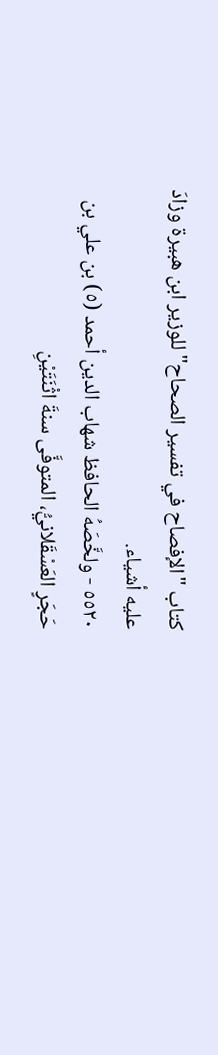كتاب "الإفصاح في تفسير الصحاح" للوزير ابن هبيرة وزادَ عليه أشياء.
٥٥٢٠ - ولخَّصَهُ الحافظ شهاب الدين أحمد (٥) بن علي بن حَجَرٍ العَسْقَلانيُّ، المتوفَّى سنةَ اثْنَتَيْنِ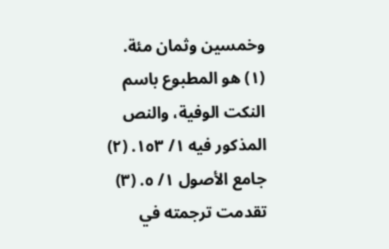وخمسين وثمان مئة.
(١) هو المطبوع باسم النكت الوفية، والنص المذكور فيه ١/ ١٥٣. (٢) جامع الأصول ١/ ٥. (٣) تقدمت ترجمته في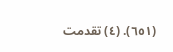(٦٥١). (٤) تقدمت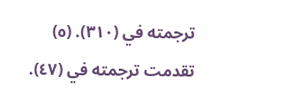ترجمته في (٣١٠). (٥) تقدمت ترجمته في (٤٧).